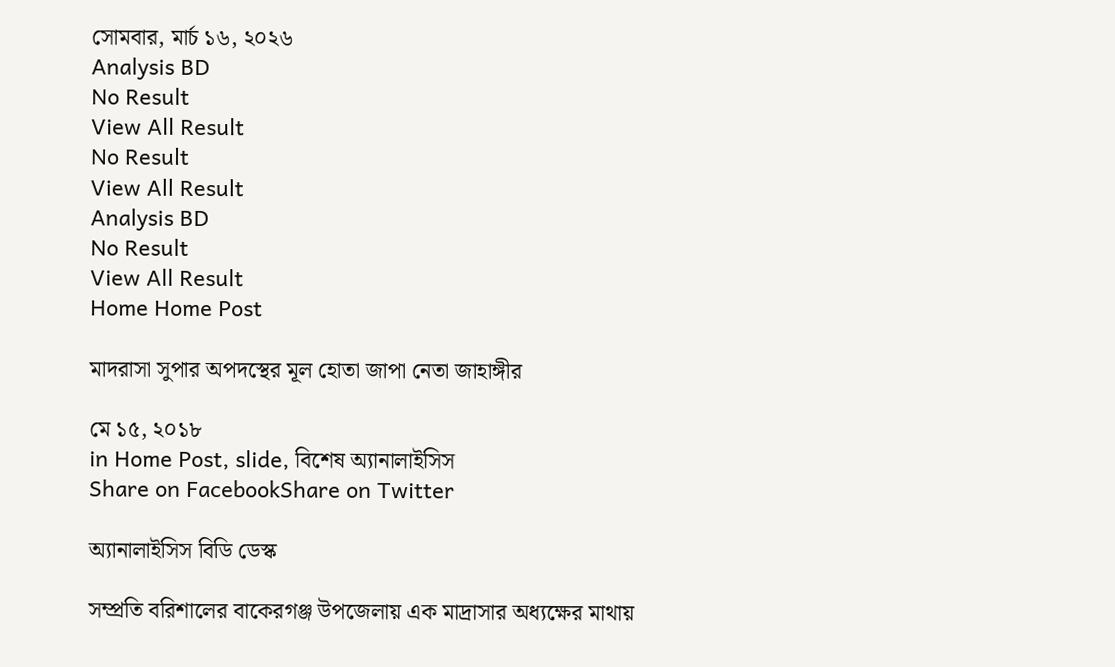সোমবার, মার্চ ১৬, ২০২৬
Analysis BD
No Result
View All Result
No Result
View All Result
Analysis BD
No Result
View All Result
Home Home Post

মাদরাসা সুপার অপদস্থের মূল হোতা জাপা নেতা জাহাঙ্গীর

মে ১৫, ২০১৮
in Home Post, slide, বিশেষ অ্যানালাইসিস
Share on FacebookShare on Twitter

অ্যানালাইসিস বিডি ডেস্ক

সম্প্রতি বরিশালের বাকেরগঞ্জ উপজেলায় এক মাদ্রাসার অধ্যক্ষের মাথায়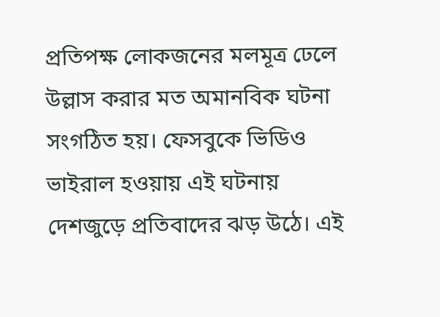প্রতিপক্ষ লোকজনের মলমূত্র ঢেলে উল্লাস করার মত অমানবিক ঘটনা সংগঠিত হয়। ফেসবুকে ভিডিও ভাইরাল হওয়ায় এই ঘটনায় দেশজুড়ে প্রতিবাদের ঝড় উঠে। এই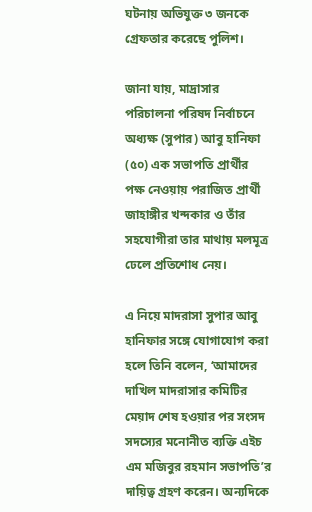ঘটনায় অভিযুক্ত ৩ জনকে গ্রেফতার করেছে পুলিশ।

জানা যায়, মাদ্রাসার পরিচালনা পরিষদ নির্বাচনে অধ্যক্ষ (সুপার) আবু হানিফা (৫০) এক সভাপতি প্রার্থীর পক্ষ নেওয়ায় পরাজিত প্রার্থী জাহাঙ্গীর খন্দকার ও তাঁর সহযোগীরা তার মাথায় মলমূত্র ঢেলে প্রতিশোধ নেয়।

এ নিয়ে মাদরাসা সুপার আবু হানিফার সঙ্গে যোগাযোগ করা হলে তিনি বলেন, ‘আমাদের দাখিল মাদরাসার কমিটির মেয়াদ শেষ হওয়ার পর সংসদ সদস্যের মনোনীত ব্যক্তি এইচ এম মজিবুর রহমান সভাপতি’র দায়িত্ব গ্রহণ করেন। অন্যদিকে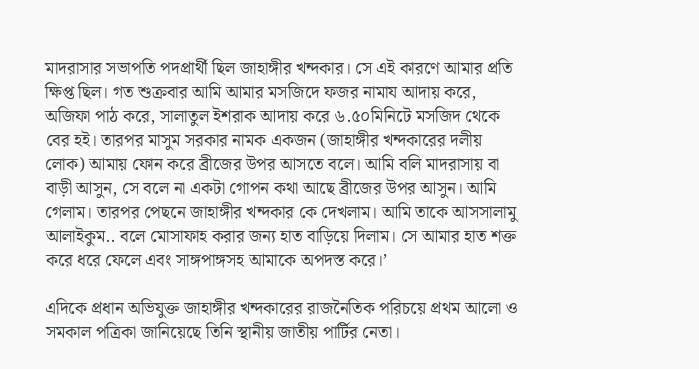মাদরাসার সভাপতি পদপ্রার্থী ছিল জাহাঙ্গীর খন্দকার। সে এই কারণে আমার প্রতি ক্ষিপ্ত ছিল। গত শুক্রবার আমি আমার মসজিদে ফজর নামায আদায় করে, অজিফা পাঠ করে, সালাতুল ইশরাক আদায় করে ৬.৫০মিনিটে মসজিদ থেকে বের হই। তারপর মাসুম সরকার নামক একজন (জাহাঙ্গীর খন্দকারের দলীয় লোক) আমায় ফোন করে ব্রীজের উপর আসতে বলে। আমি বলি মাদরাসায় বা বাড়ী আসুন, সে বলে না একটা গোপন কথা আছে ব্রীজের উপর আসুন। আমি গেলাম। তারপর পেছনে জাহাঙ্গীর খন্দকার কে দেখলাম। আমি তাকে আসসালামু আলাইকুম.. বলে মোসাফাহ করার জন্য হাত বাড়িয়ে দিলাম। সে আমার হাত শক্ত করে ধরে ফেলে এবং সাঙ্গপাঙ্গসহ আমাকে অপদস্ত করে।’

এদিকে প্রধান অভিযুক্ত জাহাঙ্গীর খন্দকারের রাজনৈতিক পরিচয়ে প্রথম আলো ও সমকাল পত্রিকা জানিয়েছে তিনি স্থানীয় জাতীয় পার্টির নেতা।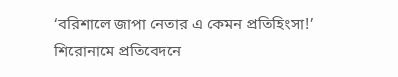‘বরিশালে জাপা নেতার এ কেমন প্রতিহিংসা!’ শিরোনামে প্রতিবেদনে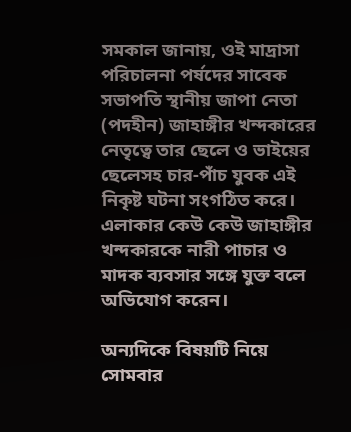সমকাল জানায়, ওই মাদ্রাসা পরিচালনা পর্ষদের সাবেক সভাপতি স্থানীয় জাপা নেতা (পদহীন) জাহাঙ্গীর খন্দকারের নেতৃত্বে তার ছেলে ও ভাইয়ের ছেলেসহ চার-পাঁচ যুবক এই নিকৃষ্ট ঘটনা সংগঠিত করে। এলাকার কেউ কেউ জাহাঙ্গীর খন্দকারকে নারী পাচার ও মাদক ব্যবসার সঙ্গে যুক্ত বলে অভিযোগ করেন।

অন্যদিকে বিষয়টি নিয়ে সোমবার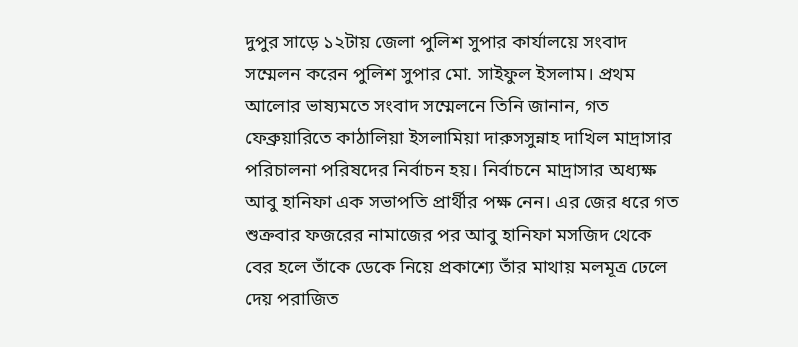দুপুর সাড়ে ১২টায় জেলা পুলিশ সুপার কার্যালয়ে সংবাদ সম্মেলন করেন পুলিশ সুপার মো. সাইফুল ইসলাম। প্রথম আলোর ভাষ্যমতে সংবাদ সম্মেলনে তিনি জানান, গত ফেব্রুয়ারিতে কাঠালিয়া ইসলামিয়া দারুসসুন্নাহ দাখিল মাদ্রাসার পরিচালনা পরিষদের নির্বাচন হয়। নির্বাচনে মাদ্রাসার অধ্যক্ষ আবু হানিফা এক সভাপতি প্রার্থীর পক্ষ নেন। এর জের ধরে গত শুক্রবার ফজরের নামাজের পর আবু হানিফা মসজিদ থেকে বের হলে তাঁকে ডেকে নিয়ে প্রকাশ্যে তাঁর মাথায় মলমূত্র ঢেলে দেয় পরাজিত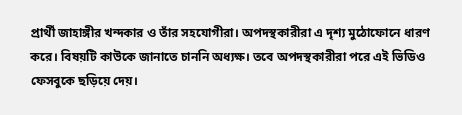প্রার্থী জাহাঙ্গীর খন্দকার ও তাঁর সহযোগীরা। অপদস্থকারীরা এ দৃশ্য মুঠোফোনে ধারণ করে। বিষয়টি কাউকে জানাতে চাননি অধ্যক্ষ। তবে অপদস্থকারীরা পরে এই ভিডিও ফেসবুকে ছড়িয়ে দেয়।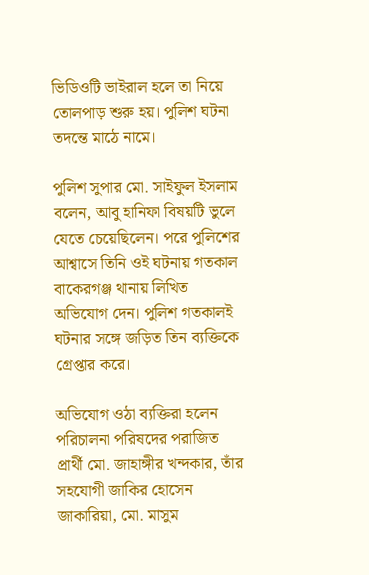ভিডিওটি ভাইরাল হলে তা নিয়ে তোলপাড় শুরু হয়। পুলিশ ঘটনা তদন্তে মাঠে নামে।

পুলিশ সুপার মো. সাইফুল ইসলাম বলেন, আবু হানিফা বিষয়টি ভুলে যেতে চেয়েছিলেন। পরে পুলিশের আশ্বাসে তিনি ওই ঘটনায় গতকাল বাকেরগঞ্জ থানায় লিখিত অভিযোগ দেন। পুলিশ গতকালই ঘটনার সঙ্গে জড়িত তিন ব্যক্তিকে গ্রেপ্তার করে।

অভিযোগ ওঠা ব্যক্তিরা হলেন পরিচালনা পরিষদের পরাজিত প্রার্থী মো. জাহাঙ্গীর খন্দকার, তাঁর সহযোগী জাকির হোসেন জাকারিয়া, মো. মাসুম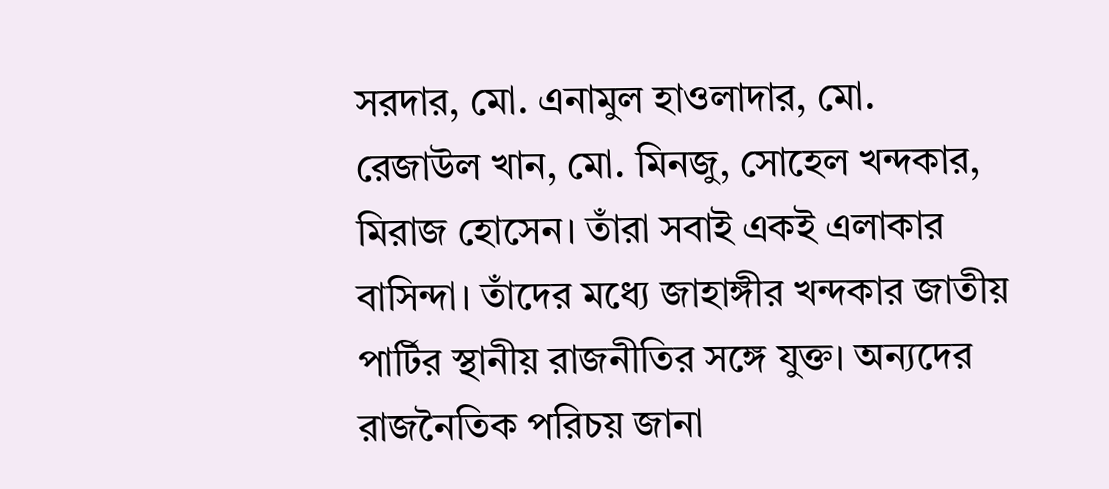সরদার, মো. এনামুল হাওলাদার, মো. রেজাউল খান, মো. মিনজু, সোহেল খন্দকার, মিরাজ হোসেন। তাঁরা সবাই একই এলাকার বাসিন্দা। তাঁদের মধ্যে জাহাঙ্গীর খন্দকার জাতীয় পার্টির স্থানীয় রাজনীতির সঙ্গে যুক্ত। অন্যদের রাজনৈতিক পরিচয় জানা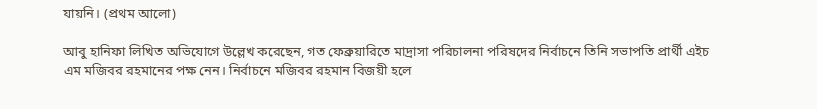যায়নি। (প্রথম আলো)

আবু হানিফা লিখিত অভিযোগে উল্লেখ করেছেন, গত ফেব্রুয়ারিতে মাদ্রাসা পরিচালনা পরিষদের নির্বাচনে তিনি সভাপতি প্রার্থী এইচ এম মজিবর রহমানের পক্ষ নেন। নির্বাচনে মজিবর রহমান বিজয়ী হলে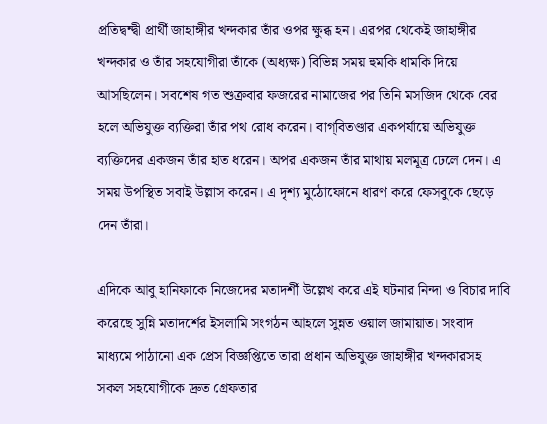প্রতিদ্বন্দ্বী প্রার্থী জাহাঙ্গীর খন্দকার তাঁর ওপর ক্ষুব্ধ হন। এরপর থেকেই জাহাঙ্গীর খন্দকার ও তাঁর সহযোগীরা তাঁকে (অধ্যক্ষ) বিভিন্ন সময় হুমকি ধামকি দিয়ে আসছিলেন। সবশেষ গত শুক্রবার ফজরের নামাজের পর তিনি মসজিদ থেকে বের হলে অভিযুক্ত ব্যক্তিরা তাঁর পথ রোধ করেন। বাগ্‌বিতণ্ডার একপর্যায়ে অভিযুক্ত ব্যক্তিদের একজন তাঁর হাত ধরেন। অপর একজন তাঁর মাথায় মলমূত্র ঢেলে দেন। এ সময় উপস্থিত সবাই উল্লাস করেন। এ দৃশ্য মুঠোফোনে ধারণ করে ফেসবুকে ছেড়ে দেন তাঁরা।

এদিকে আবু হানিফাকে নিজেদের মতাদর্শী উল্লেখ করে এই ঘটনার নিন্দা ও বিচার দাবি করেছে সুন্নি মতাদর্শের ইসলামি সংগঠন আহলে সুন্নত ওয়াল জামায়াত। সংবাদ মাধ্যমে পাঠানো এক প্রেস বিজ্ঞপ্তিতে তারা প্রধান অভিযুক্ত জাহাঙ্গীর খন্দকারসহ সকল সহযোগীকে দ্রুত গ্রেফতার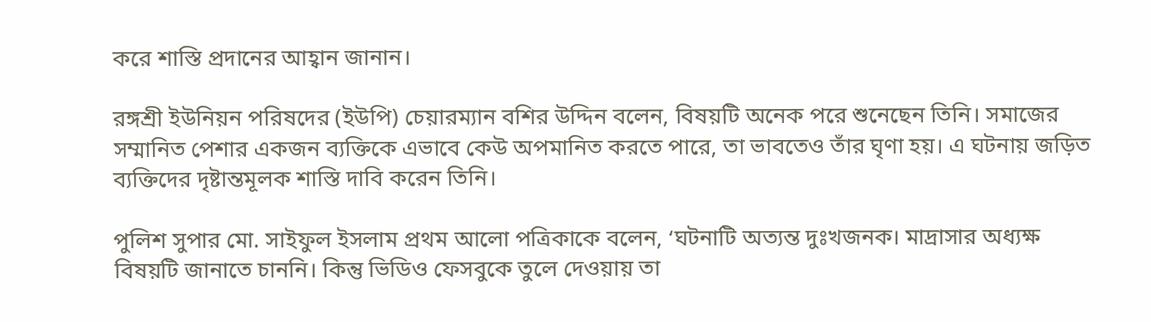করে শাস্তি প্রদানের আহ্বান জানান।

রঙ্গশ্রী ইউনিয়ন পরিষদের (ইউপি) চেয়ারম্যান বশির উদ্দিন বলেন, বিষয়টি অনেক পরে শুনেছেন তিনি। সমাজের সম্মানিত পেশার একজন ব্যক্তিকে এভাবে কেউ অপমানিত করতে পারে, তা ভাবতেও তাঁর ঘৃণা হয়। এ ঘটনায় জড়িত ব্যক্তিদের দৃষ্টান্তমূলক শাস্তি দাবি করেন তিনি।

পুলিশ সুপার মো. সাইফুল ইসলাম প্রথম আলো পত্রিকাকে বলেন, ‘ঘটনাটি অত্যন্ত দুঃখজনক। মাদ্রাসার অধ্যক্ষ বিষয়টি জানাতে চাননি। কিন্তু ভিডিও ফেসবুকে তুলে দেওয়ায় তা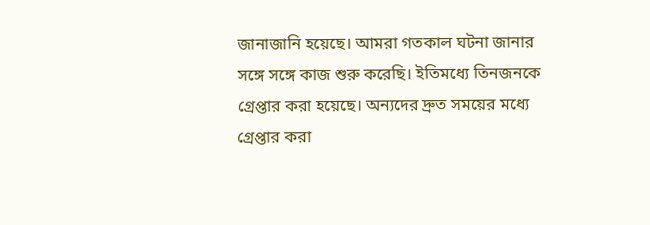জানাজানি হয়েছে। আমরা গতকাল ঘটনা জানার সঙ্গে সঙ্গে কাজ শুরু করেছি। ইতিমধ্যে তিনজনকে গ্রেপ্তার করা হয়েছে। অন্যদের দ্রুত সময়ের মধ্যে গ্রেপ্তার করা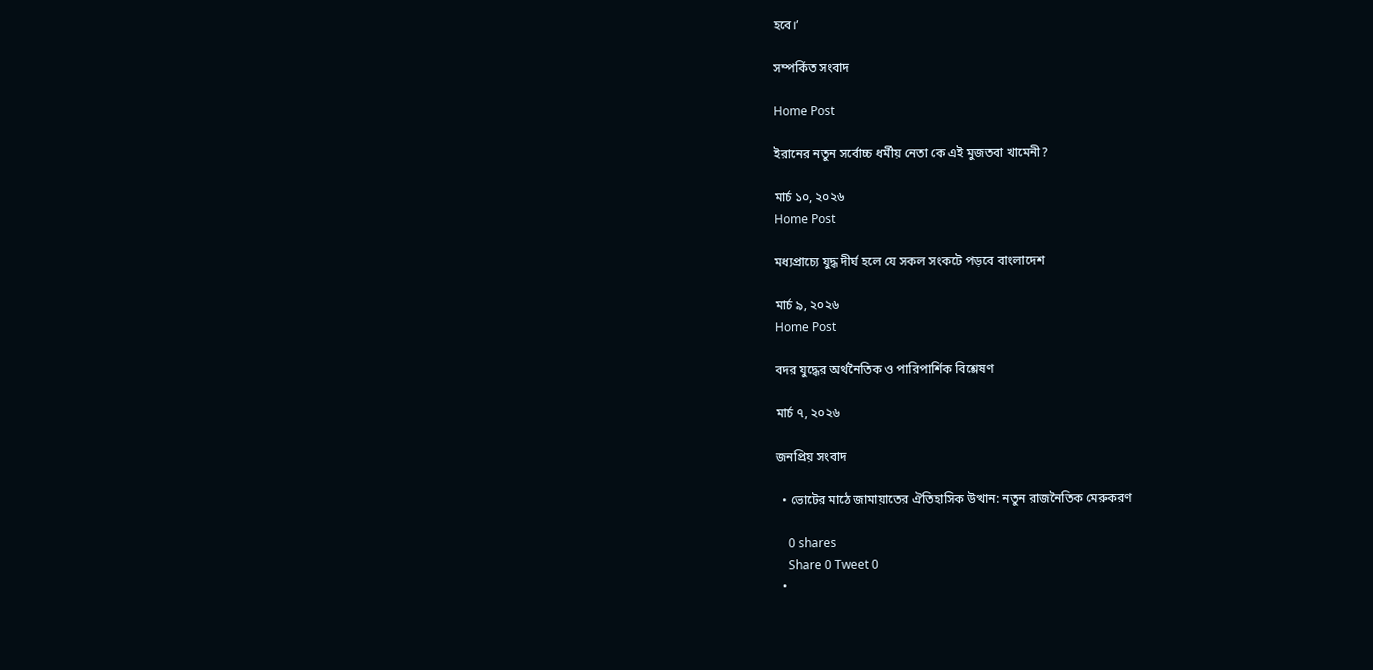হবে।’

সম্পর্কিত সংবাদ

Home Post

ইরানের নতুন সর্বোচ্চ ধর্মীয় নেতা কে এই মুজতবা খামেনী?

মার্চ ১০, ২০২৬
Home Post

মধ্যপ্রাচ্যে যুদ্ধ দীর্ঘ হলে যে সকল সংকটে পড়বে বাংলাদেশ

মার্চ ৯, ২০২৬
Home Post

বদর যুদ্ধের অর্থনৈতিক ও পারিপার্শিক বিশ্লেষণ

মার্চ ৭, ২০২৬

জনপ্রিয় সংবাদ

  • ভোটের মাঠে জামায়াতের ঐতিহাসিক উত্থান: নতুন রাজনৈতিক মেরুকরণ

    0 shares
    Share 0 Tweet 0
  •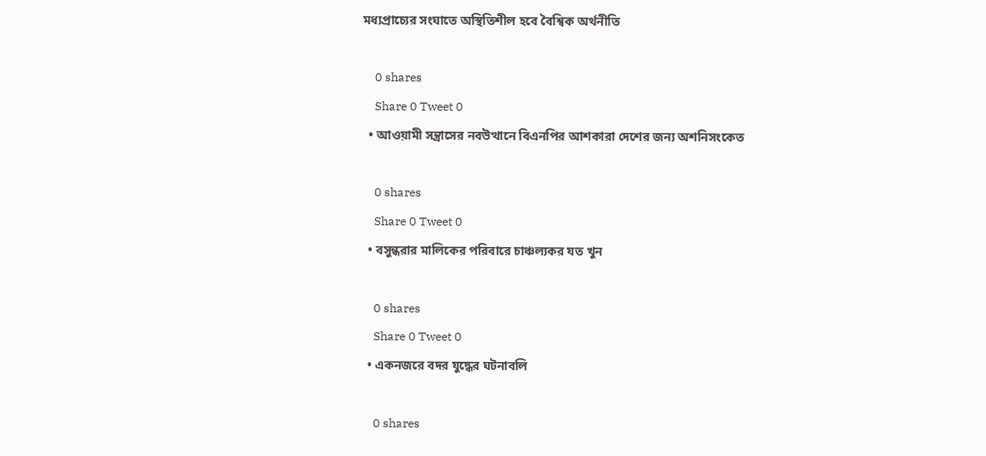মধ্যপ্রাচ্যের সংঘাতে অস্থিতিশীল হবে বৈশ্বিক অর্থনীতি

    0 shares
    Share 0 Tweet 0
  • আওয়ামী সন্ত্রাসের নবউত্থানে বিএনপির আশকারা দেশের জন্য অশনিসংকেত

    0 shares
    Share 0 Tweet 0
  • বসুন্ধরার মালিকের পরিবারে চাঞ্চল্যকর যত খুন

    0 shares
    Share 0 Tweet 0
  • একনজরে বদর যুদ্ধের ঘটনাবলি

    0 shares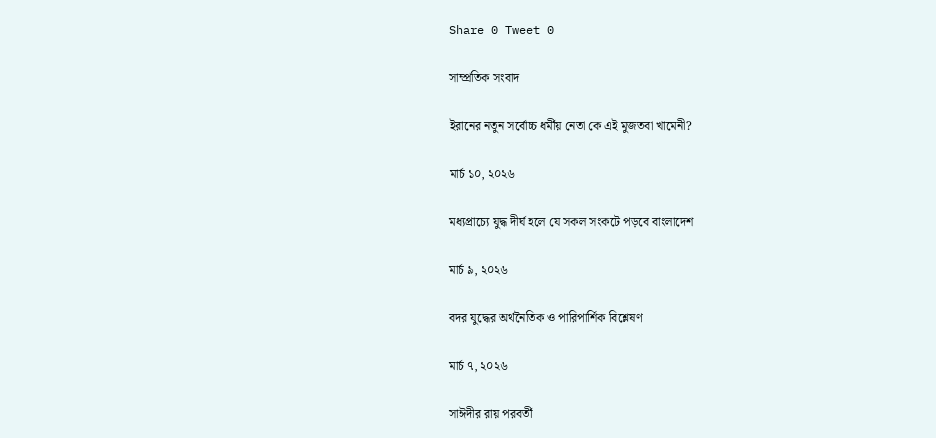Share 0 Tweet 0

সাম্প্রতিক সংবাদ

ইরানের নতুন সর্বোচ্চ ধর্মীয় নেতা কে এই মুজতবা খামেনী?

মার্চ ১০, ২০২৬

মধ্যপ্রাচ্যে যুদ্ধ দীর্ঘ হলে যে সকল সংকটে পড়বে বাংলাদেশ

মার্চ ৯, ২০২৬

বদর যুদ্ধের অর্থনৈতিক ও পারিপার্শিক বিশ্লেষণ

মার্চ ৭, ২০২৬

সাঈদীর রায় পরবর্তী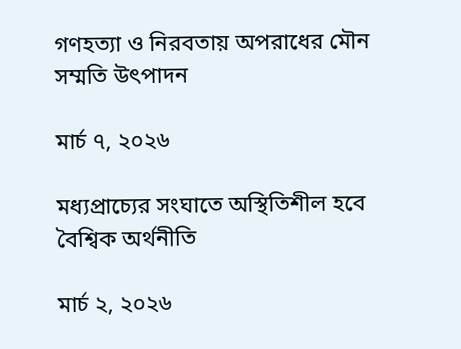গণহত্যা ও নিরবতায় অপরাধের মৌন সম্মতি উৎপাদন

মার্চ ৭, ২০২৬

মধ্যপ্রাচ্যের সংঘাতে অস্থিতিশীল হবে বৈশ্বিক অর্থনীতি

মার্চ ২, ২০২৬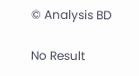© Analysis BD

No Result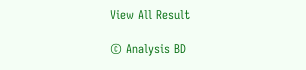View All Result

© Analysis BD